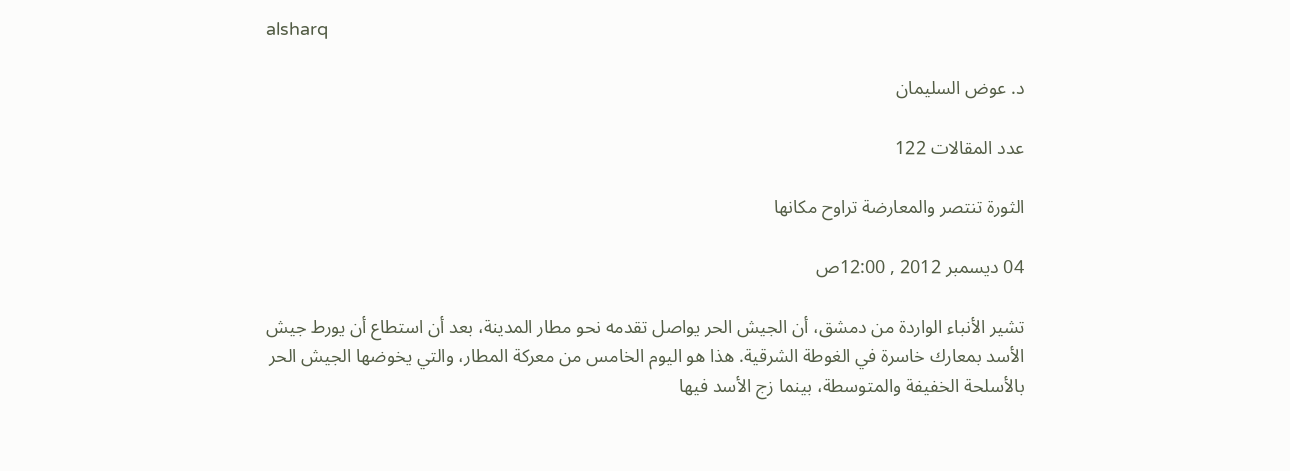alsharq

د. عوض السليمان

عدد المقالات 122

الثورة تنتصر والمعارضة تراوح مكانها

04 ديسمبر 2012 , 12:00ص

تشير الأنباء الواردة من دمشق، أن الجيش الحر يواصل تقدمه نحو مطار المدينة، بعد أن استطاع أن يورط جيش الأسد بمعارك خاسرة في الغوطة الشرقية. هذا هو اليوم الخامس من معركة المطار، والتي يخوضها الجيش الحر بالأسلحة الخفيفة والمتوسطة، بينما زج الأسد فيها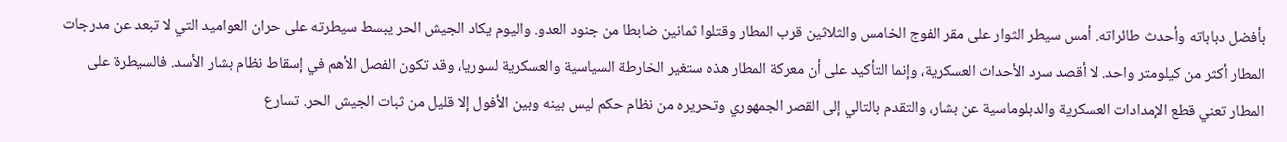بأفضل دباباته وأحدث طائراته. أمس سيطر الثوار على مقر الفوج الخامس والثلاثين قرب المطار وقتلوا ثمانين ضابطا من جنود العدو. واليوم يكاد الجيش الحر يبسط سيطرته على حران العواميد التي لا تبعد عن مدرجات المطار أكثر من كيلومتر واحد. لا أقصد سرد الأحداث العسكرية، وإنما التأكيد على أن معركة المطار هذه ستغير الخارطة السياسية والعسكرية لسوريا، وقد تكون الفصل الأهم في إسقاط نظام بشار الأسد. فالسيطرة على المطار تعني قطع الإمدادات العسكرية والدبلوماسية عن بشار، والتقدم بالتالي إلى القصر الجمهوري وتحريره من نظام حكم ليس بينه وبين الأفول إلا قليل من ثبات الجيش الحر. تسارع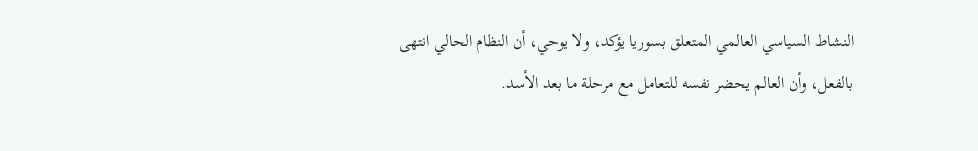النشاط السياسي العالمي المتعلق بسوريا يؤكد، ولا يوحي، أن النظام الحالي انتهى بالفعل، وأن العالم يحضر نفسه للتعامل مع مرحلة ما بعد الأسد.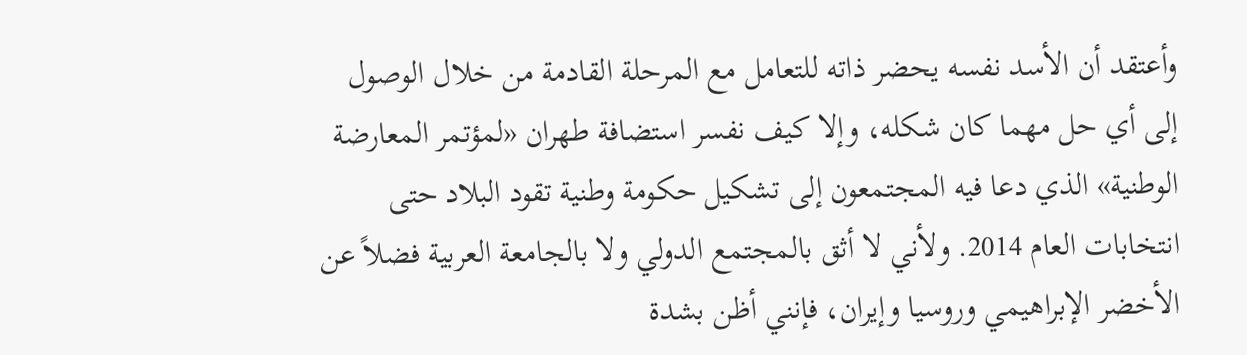وأعتقد أن الأسد نفسه يحضر ذاته للتعامل مع المرحلة القادمة من خلال الوصول إلى أي حل مهما كان شكله، وإلا كيف نفسر استضافة طهران «لمؤتمر المعارضة الوطنية» الذي دعا فيه المجتمعون إلى تشكيل حكومة وطنية تقود البلاد حتى انتخابات العام 2014. ولأني لا أثق بالمجتمع الدولي ولا بالجامعة العربية فضلاً عن الأخضر الإبراهيمي وروسيا وإيران، فإنني أظن بشدة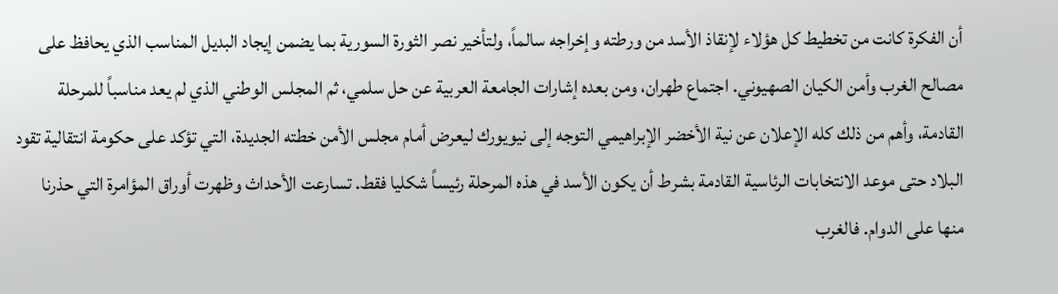أن الفكرة كانت من تخطيط كل هؤلاء لإنقاذ الأسد من ورطته وإخراجه سالماً، ولتأخير نصر الثورة السورية بما يضمن إيجاد البديل المناسب الذي يحافظ على مصالح الغرب وأمن الكيان الصهيوني. اجتماع طهران، ومن بعده إشارات الجامعة العربية عن حل سلمي، ثم المجلس الوطني الذي لم يعد مناسباً للمرحلة القادمة، وأهم من ذلك كله الإعلان عن نية الأخضر الإبراهيمي التوجه إلى نيويورك ليعرض أمام مجلس الأمن خطته الجديدة، التي تؤكد على حكومة انتقالية تقود البلاد حتى موعد الانتخابات الرئاسية القادمة بشرط أن يكون الأسد في هذه المرحلة رئيساً شكليا فقط. تسارعت الأحداث وظهرت أوراق المؤامرة التي حذرنا منها على الدوام. فالغرب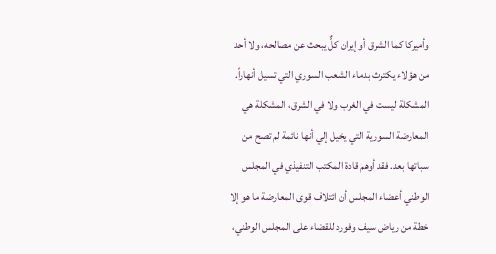وأميركا كما الشرق أو إيران كلٌّ يبحث عن مصالحه، ولا أحد من هؤلاء يكترث بدماء الشعب السوري التي تسيل أنهاراً. المشكلة ليست في الغرب ولا في الشرق، المشكلة هي المعارضة السورية التي يخيل إلي أنها نائمة لم تصح من سباتها بعد. فقد أوهم قادة المكتب التنفيذي في المجلس الوطني أعضاء المجلس أن ائتلاف قوى المعارضة ما هو إلا خطة من رياض سيف وفورد للقضاء على المجلس الوطني،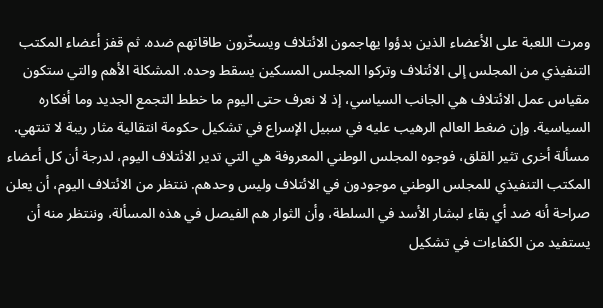ومرت اللعبة على الأعضاء الذين بدؤوا يهاجمون الائتلاف ويسخّرون طاقاتهم ضده. ثم قفز أعضاء المكتب التنفيذي من المجلس إلى الائتلاف وتركوا المجلس المسكين يسقط وحده. المشكلة الأهم والتي ستكون مقياس عمل الائتلاف هي الجانب السياسي، إذ لا نعرف حتى اليوم ما خطط التجمع الجديد وما أفكاره السياسية. وإن ضغط العالم الرهيب عليه في سبيل الإسراع في تشكيل حكومة انتقالية مثار ريبة لا تنتهي. مسألة أخرى تثير القلق، فوجوه المجلس الوطني المعروفة هي التي تدير الائتلاف اليوم، لدرجة أن كل أعضاء المكتب التنفيذي للمجلس الوطني موجودون في الائتلاف وليس وحدهم. ننتظر من الائتلاف اليوم، أن يعلن صراحة أنه ضد أي بقاء لبشار الأسد في السلطة، وأن الثوار هم الفيصل في هذه المسألة، وننتظر منه أن يستفيد من الكفاءات في تشكيل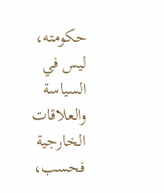حكومته، ليس في السياسة والعلاقات الخارجية فحسب،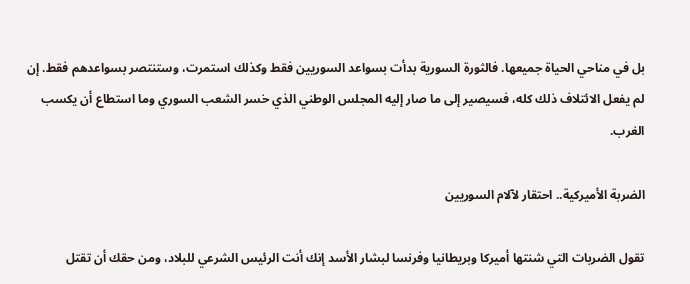بل في مناحي الحياة جميعها. فالثورة السورية بدأت بسواعد السوريين فقط وكذلك استمرت، وستنتصر بسواعدهم فقط. إن لم يفعل الائتلاف ذلك كله، فسيصير إلى ما صار إليه المجلس الوطني الذي خسر الشعب السوري وما استطاع أن يكسب الغرب.

الضربة الأميركية.. احتقار لآلام السوريين

تقول الضربات التي شنتها أميركا وبريطانيا وفرنسا لبشار الأسد إنك أنت الرئيس الشرعي للبلاد، ومن حقك أن تقتل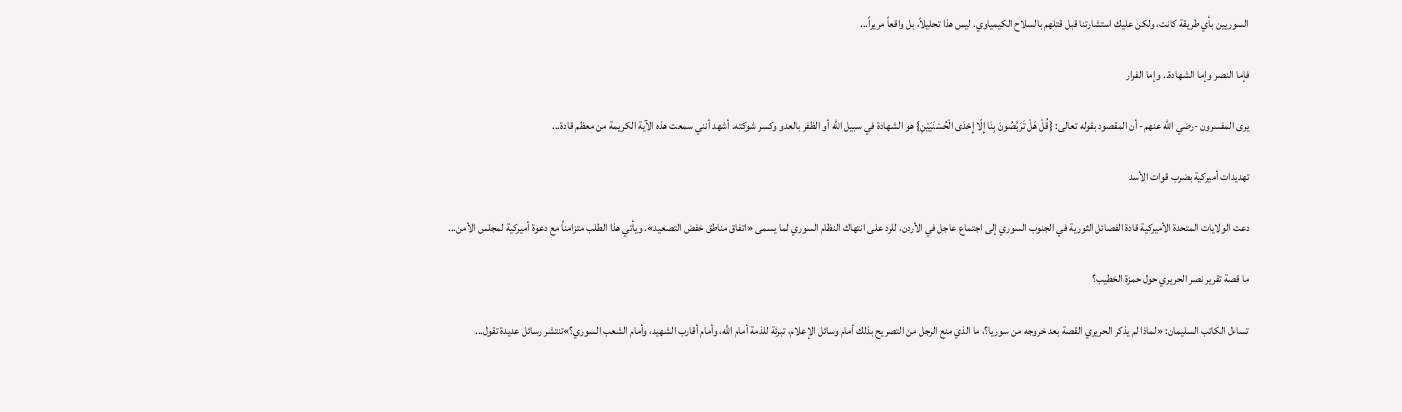السوريين بأي طريقة كانت، ولكن عليك استشارتنا قبل قتلهم بالسلاح الكيمياوي. ليس هذا تحليلاً، بل واقعاً مريراً...

فإما النصر وإما الشهادة.. وإما الفرار

يرى المفسرون -رضي الله عنهم- أن المقصود بقوله تعالى: {قُلْ هَلْ تَرَبَّصُونَ بِنَا إِلّا إِحْدَى الْحُسْنَيَيْنِ} هو الشهادة في سبيل الله أو الظفر بالعدو وكسر شوكته. أشهد أنني سمعت هذه الآية الكريمة من معظم قادة...

تهديدات أميركية بضرب قوات الأسد

دعت الولايات المتحدة الأميركية قادة الفصائل الثورية في الجنوب السوري إلى اجتماع عاجل في الأردن، للرد على انتهاك النظام السوري لما يسمى «اتفاق مناطق خفض التصعيد». ويأتي هذا الطلب متزامناً مع دعوة أميركية لمجلس الأمن...

ما قصة تقرير نصر الحريري حول حمزة الخطيب؟

تساءل الكاتب السليمان: «لماذا لم يذكر الحريري القصة بعد خروجه من سوريا؟، ما الذي منع الرجل من التصريح بذلك أمام وسائل الإعلام، تبرئة للذمة أمام الله، وأمام أقارب الشهيد، وأمام الشعب السوري؟»تنتشر رسائل عديدة تقول...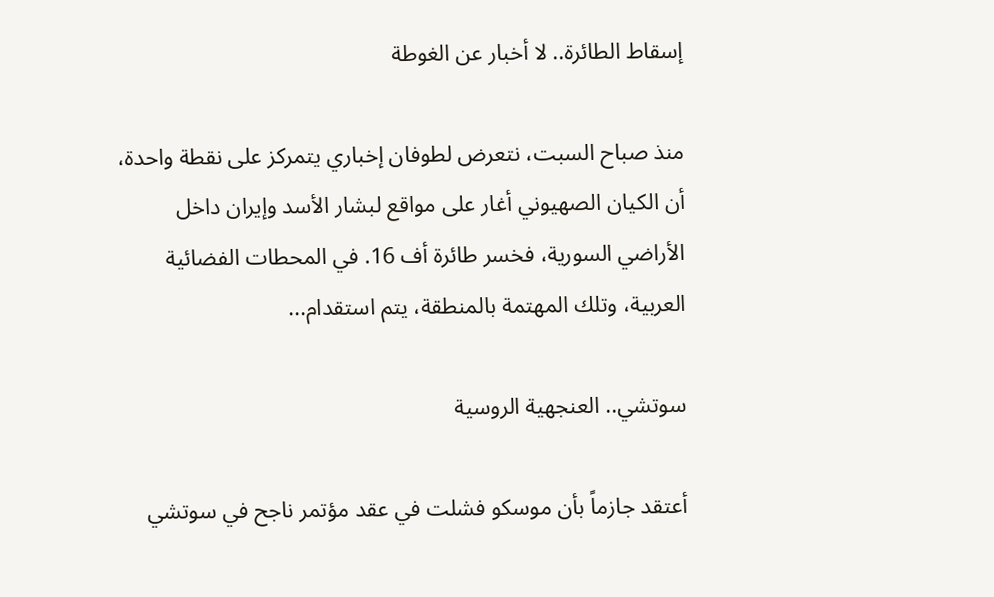إسقاط الطائرة.. لا أخبار عن الغوطة

منذ صباح السبت، نتعرض لطوفان إخباري يتمركز على نقطة واحدة، أن الكيان الصهيوني أغار على مواقع لبشار الأسد وإيران داخل الأراضي السورية، فخسر طائرة أف 16. في المحطات الفضائية العربية، وتلك المهتمة بالمنطقة، يتم استقدام...

سوتشي.. العنجهية الروسية

أعتقد جازماً بأن موسكو فشلت في عقد مؤتمر ناجح في سوتشي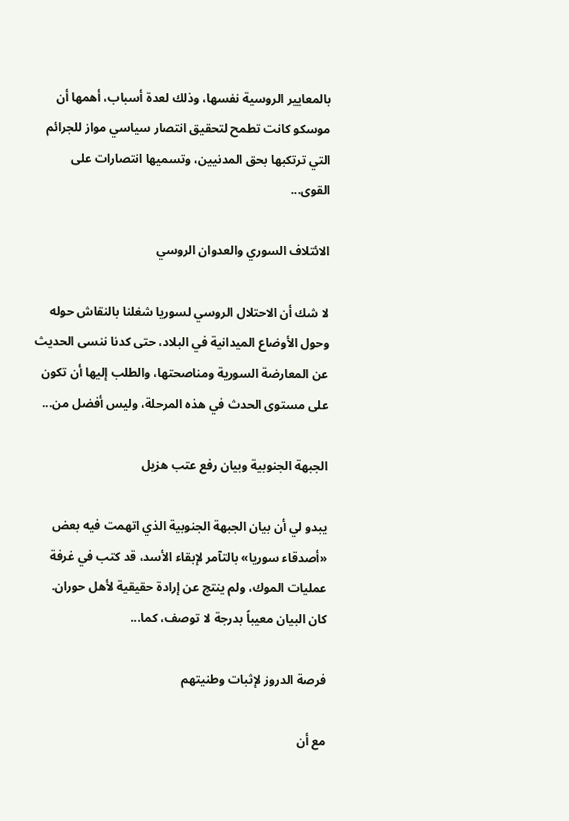بالمعايير الروسية نفسها، وذلك لعدة أسباب، أهمها أن موسكو كانت تطمح لتحقيق انتصار سياسي مواز للجرائم التي ترتكبها بحق المدنيين، وتسميها انتصارات على القوى...

الائتلاف السوري والعدوان الروسي

لا شك أن الاحتلال الروسي لسوريا شغلنا بالنقاش حوله وحول الأوضاع الميدانية في البلاد، حتى كدنا ننسى الحديث عن المعارضة السورية ومناصحتها، والطلب إليها أن تكون على مستوى الحدث في هذه المرحلة، وليس أفضل من...

الجبهة الجنوبية وبيان رفع عتب هزيل

يبدو لي أن بيان الجبهة الجنوبية الذي اتهمت فيه بعض «أصدقاء سوريا» بالتآمر لإبقاء الأسد، قد كتب في غرفة عمليات الموك، ولم ينتج عن إرادة حقيقية لأهل حوران. كان البيان معيباً بدرجة لا توصف، كما...

فرصة الدروز لإثبات وطنيتهم

مع أن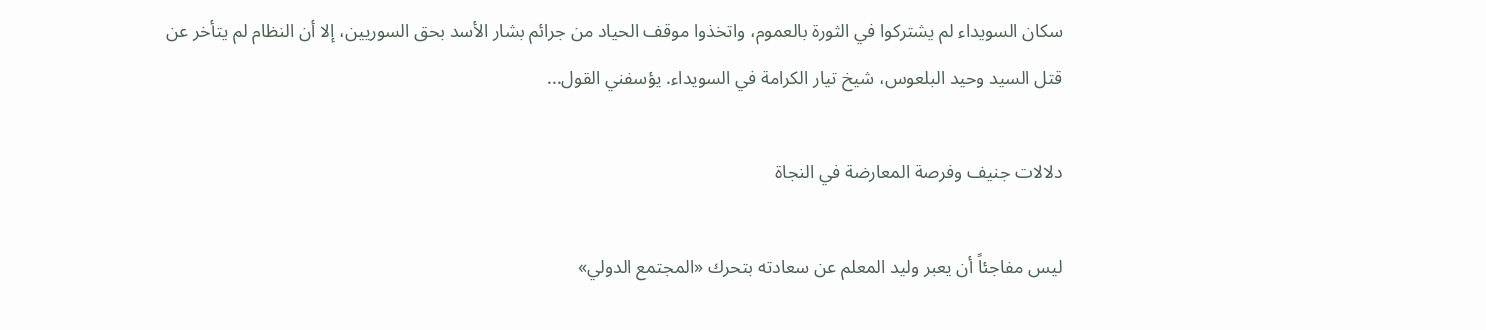سكان السويداء لم يشتركوا في الثورة بالعموم، واتخذوا موقف الحياد من جرائم بشار الأسد بحق السوريين، إلا أن النظام لم يتأخر عن قتل السيد وحيد البلعوس، شيخ تيار الكرامة في السويداء. يؤسفني القول...

دلالات جنيف وفرصة المعارضة في النجاة

ليس مفاجئاً أن يعبر وليد المعلم عن سعادته بتحرك «المجتمع الدولي»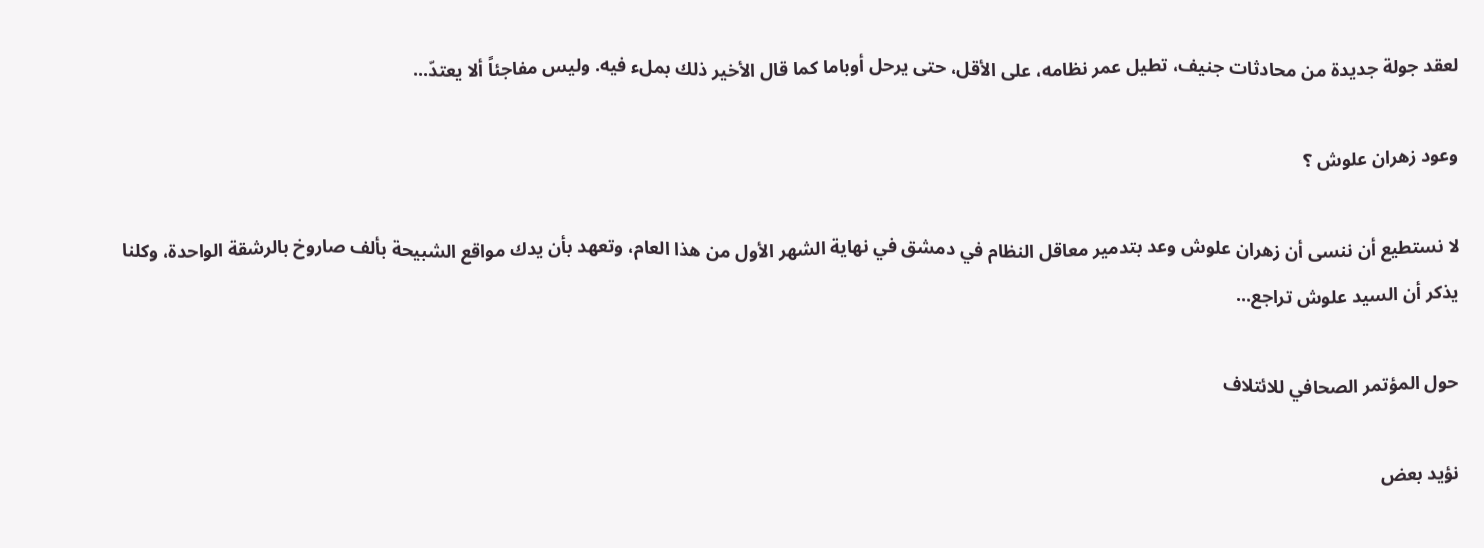لعقد جولة جديدة من محادثات جنيف، تطيل عمر نظامه، على الأقل، حتى يرحل أوباما كما قال الأخير ذلك بملء فيه. وليس مفاجئاً ألا يعتدّ...

وعود زهران علوش ؟

لا نستطيع أن ننسى أن زهران علوش وعد بتدمير معاقل النظام في دمشق في نهاية الشهر الأول من هذا العام، وتعهد بأن يدك مواقع الشبيحة بألف صاروخ بالرشقة الواحدة، وكلنا يذكر أن السيد علوش تراجع...

حول المؤتمر الصحافي للائتلاف

نؤيد بعض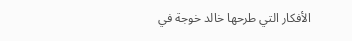الأفكار التي طرحها خالد خوجة في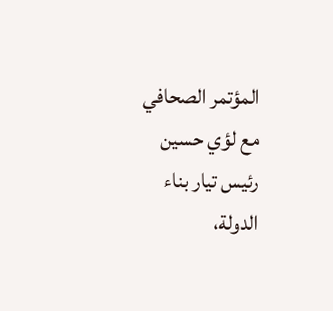المؤتمر الصحافي مع لؤي حسين رئيس تيار بناء الدولة،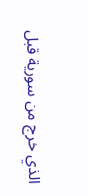الذي خرج من سورية قبل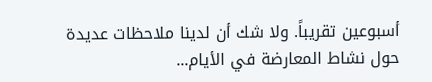أسبوعين تقريباً. ولا شك أن لدينا ملاحظات عديدة حول نشاط المعارضة في الأيام...